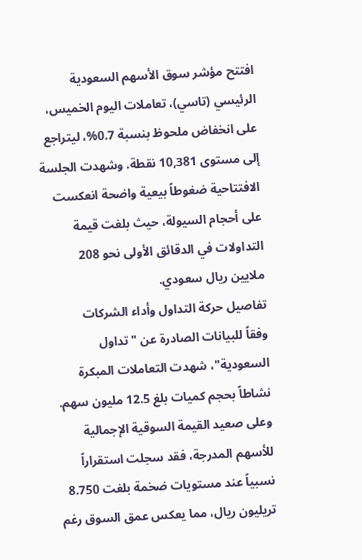افتتح مؤشر سوق الأسهم السعودية الرئيسي (تاسي)، تعاملات اليوم الخميس، على انخفاض ملحوظ بنسبة 0.7%، ليتراجع إلى مستوى 10,381 نقطة. وشهدت الجلسة الافتتاحية ضغوطاً بيعية واضحة انعكست على أحجام السيولة، حيث بلغت قيمة التداولات في الدقائق الأولى نحو 208 ملايين ريال سعودي.
تفاصيل حركة التداول وأداء الشركات
وفقاً للبيانات الصادرة عن "تداول السعودية"، شهدت التعاملات المبكرة نشاطاً بحجم كميات بلغ 12.5 مليون سهم. وعلى صعيد القيمة السوقية الإجمالية للأسهم المدرجة، فقد سجلت استقراراً نسبياً عند مستويات ضخمة بلغت 8.750 تريليون ريال، مما يعكس عمق السوق رغم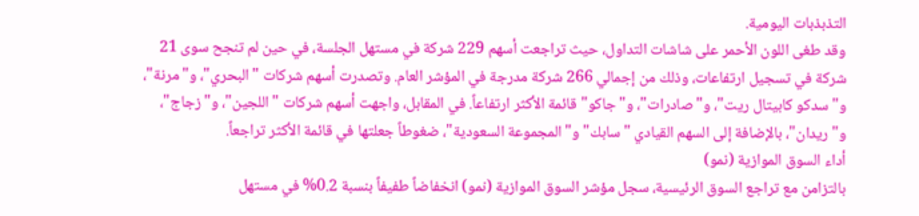التذبذبات اليومية.
وقد طغى اللون الأحمر على شاشات التداول، حيث تراجعت أسهم 229 شركة في مستهل الجلسة، في حين لم تنجح سوى 21 شركة في تسجيل ارتفاعات، وذلك من إجمالي 266 شركة مدرجة في المؤشر العام. وتصدرت أسهم شركات "البحري"، و"مرنة"، و"سدكو كابيتال ريت"، و"صادرات"، و"جاكو" قائمة الأكثر ارتفاعاً. في المقابل، واجهت أسهم شركات "اللجين"، و"زجاج"، و"ريدان"، بالإضافة إلى السهم القيادي "سابك" و"المجموعة السعودية"، ضغوطاً جعلتها في قائمة الأكثر تراجعاً.
أداء السوق الموازية (نمو)
بالتزامن مع تراجع السوق الرئيسية، سجل مؤشر السوق الموازية (نمو) انخفاضاً طفيفاً بنسبة 0.2% في مستهل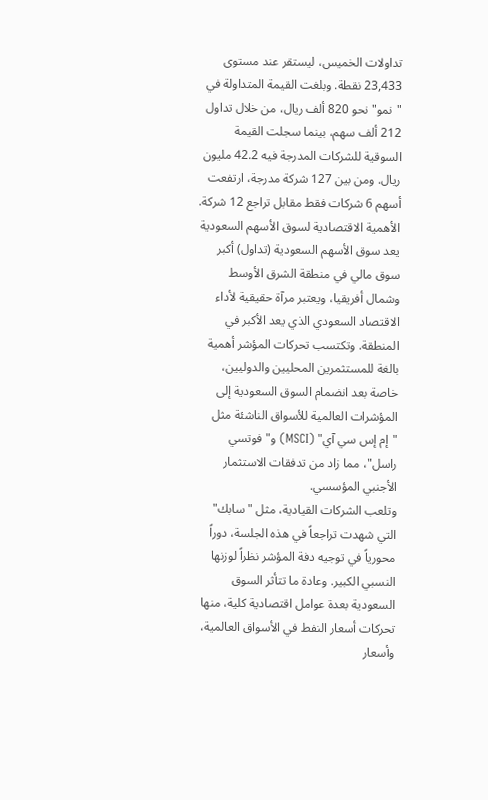تداولات الخميس، ليستقر عند مستوى 23,433 نقطة. وبلغت القيمة المتداولة في "نمو" نحو 820 ألف ريال، من خلال تداول 212 ألف سهم، بينما سجلت القيمة السوقية للشركات المدرجة فيه 42.2 مليون ريال. ومن بين 127 شركة مدرجة، ارتفعت أسهم 6 شركات فقط مقابل تراجع 12 شركة.
الأهمية الاقتصادية لسوق الأسهم السعودية
يعد سوق الأسهم السعودية (تداول) أكبر سوق مالي في منطقة الشرق الأوسط وشمال أفريقيا، ويعتبر مرآة حقيقية لأداء الاقتصاد السعودي الذي يعد الأكبر في المنطقة. وتكتسب تحركات المؤشر أهمية بالغة للمستثمرين المحليين والدوليين، خاصة بعد انضمام السوق السعودية إلى المؤشرات العالمية للأسواق الناشئة مثل "إم إس سي آي" (MSCI) و"فوتسي راسل"، مما زاد من تدفقات الاستثمار الأجنبي المؤسسي.
وتلعب الشركات القيادية، مثل "سابك" التي شهدت تراجعاً في هذه الجلسة، دوراً محورياً في توجيه دفة المؤشر نظراً لوزنها النسبي الكبير. وعادة ما تتأثر السوق السعودية بعدة عوامل اقتصادية كلية، منها تحركات أسعار النفط في الأسواق العالمية، وأسعار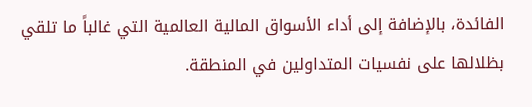الفائدة، بالإضافة إلى أداء الأسواق المالية العالمية التي غالباً ما تلقي بظلالها على نفسيات المتداولين في المنطقة.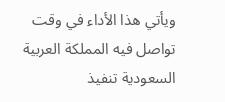ويأتي هذا الأداء في وقت تواصل فيه المملكة العربية السعودية تنفيذ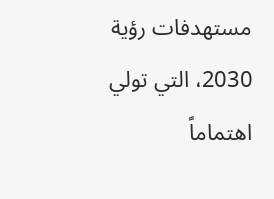مستهدفات رؤية 2030، التي تولي اهتماماً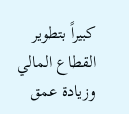كبيراً بتطوير القطاع المالي وزيادة عمق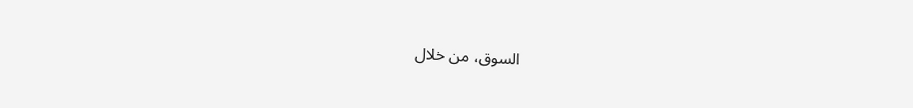السوق، من خلال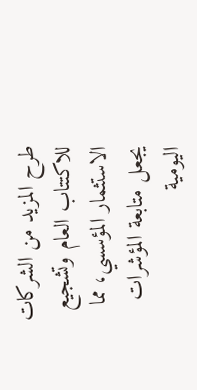طرح المزيد من الشركات للاكتتاب العام وتشجيع الاستثمار المؤسسي، مما يجعل متابعة المؤشرات اليومية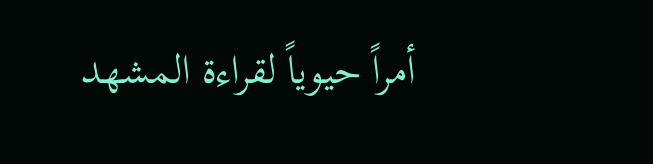أمراً حيوياً لقراءة المشهد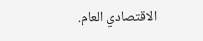الاقتصادي العام.